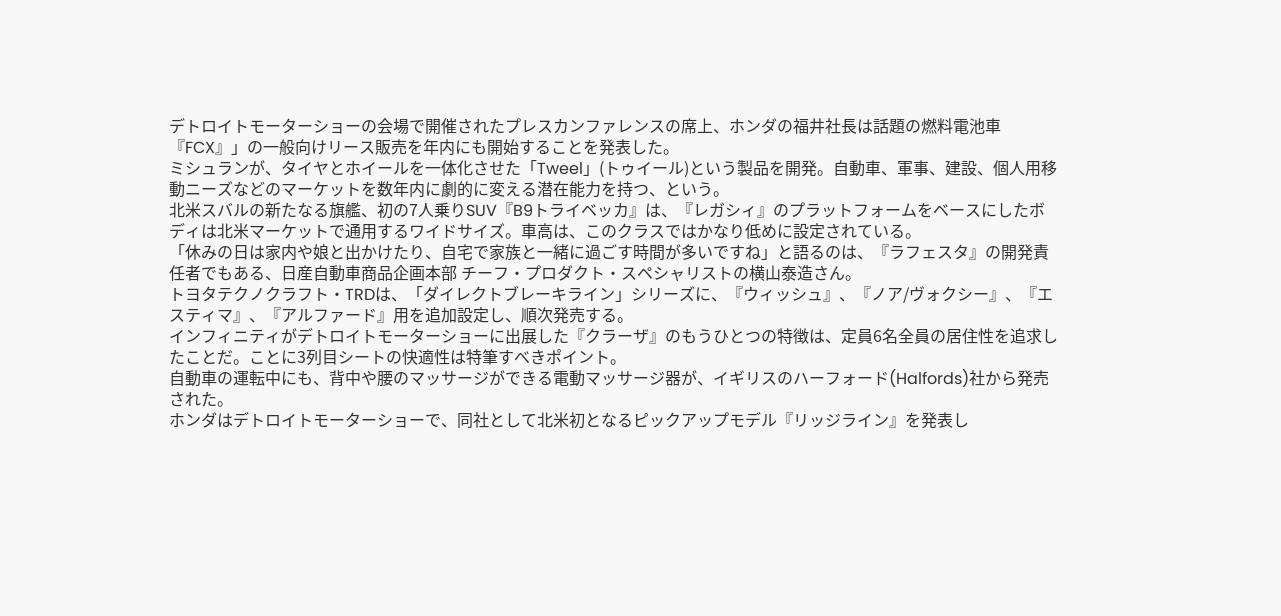デトロイトモーターショーの会場で開催されたプレスカンファレンスの席上、ホンダの福井社長は話題の燃料電池車『FCX』」の一般向けリース販売を年内にも開始することを発表した。
ミシュランが、タイヤとホイールを一体化させた「Tweel」(トゥイール)という製品を開発。自動車、軍事、建設、個人用移動ニーズなどのマーケットを数年内に劇的に変える潜在能力を持つ、という。
北米スバルの新たなる旗艦、初の7人乗りSUV『B9トライベッカ』は、『レガシィ』のプラットフォームをベースにしたボディは北米マーケットで通用するワイドサイズ。車高は、このクラスではかなり低めに設定されている。
「休みの日は家内や娘と出かけたり、自宅で家族と一緒に過ごす時間が多いですね」と語るのは、『ラフェスタ』の開発責任者でもある、日産自動車商品企画本部 チーフ・プロダクト・スペシャリストの横山泰造さん。
トヨタテクノクラフト・TRDは、「ダイレクトブレーキライン」シリーズに、『ウィッシュ』、『ノア/ヴォクシー』、『エスティマ』、『アルファード』用を追加設定し、順次発売する。
インフィニティがデトロイトモーターショーに出展した『クラーザ』のもうひとつの特徴は、定員6名全員の居住性を追求したことだ。ことに3列目シートの快適性は特筆すべきポイント。
自動車の運転中にも、背中や腰のマッサージができる電動マッサージ器が、イギリスのハーフォード(Halfords)社から発売された。
ホンダはデトロイトモーターショーで、同社として北米初となるピックアップモデル『リッジライン』を発表し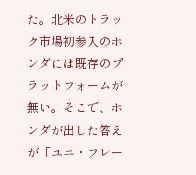た。北米のトラック市場初参入のホンダには既存のプラットフォームが無い。そこで、ホンダが出した答えが「ユニ・フレー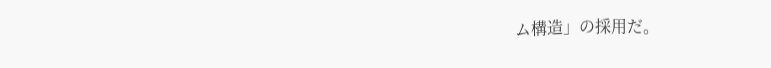ム構造」の採用だ。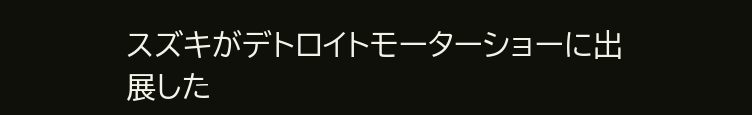スズキがデトロイトモーターショーに出展した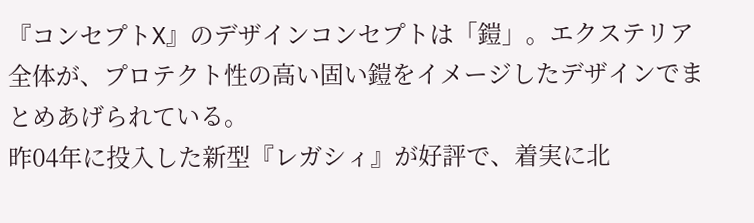『コンセプトX』のデザインコンセプトは「鎧」。エクステリア全体が、プロテクト性の高い固い鎧をイメージしたデザインでまとめあげられている。
昨04年に投入した新型『レガシィ』が好評で、着実に北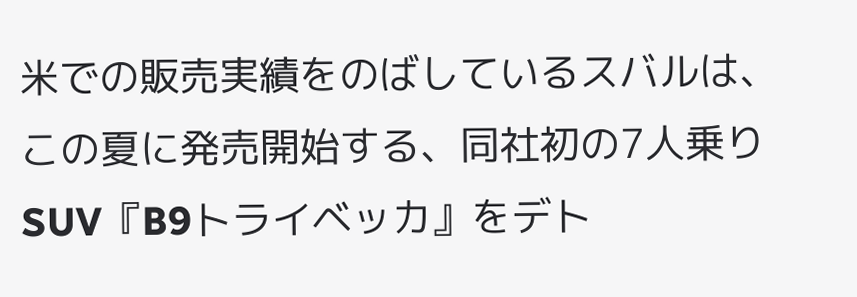米での販売実績をのばしているスバルは、この夏に発売開始する、同社初の7人乗りSUV『B9トライベッカ』をデト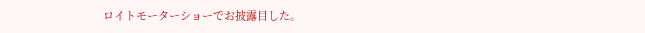ロイトモーターショーでお披露目した。